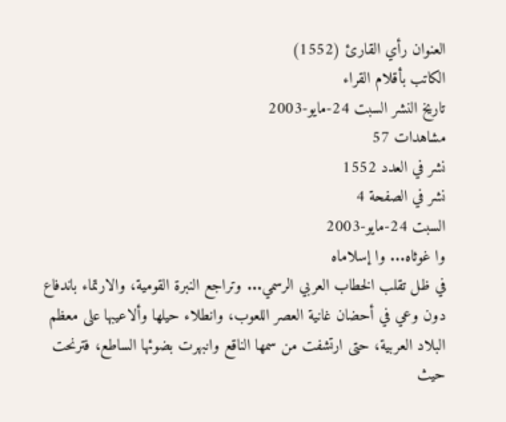العنوان رأي القارئ (1552)
الكاتب بأقلام القراء
تاريخ النشر السبت 24-مايو-2003
مشاهدات 57
نشر في العدد 1552
نشر في الصفحة 4
السبت 24-مايو-2003
وا غوثاه... وا إسلاماه
في ظل تقلب الخطاب العربي الرسمي... وتراجع النبرة القومية، والارتماء باندفاع دون وعي في أحضان غانية العصر اللعوب، وانطلاء حيلها وألاعيبها على معظم البلاد العربية، حتى ارتشفت من سمها الناقع وانبهرت بضوئها الساطع، فترنحت حيث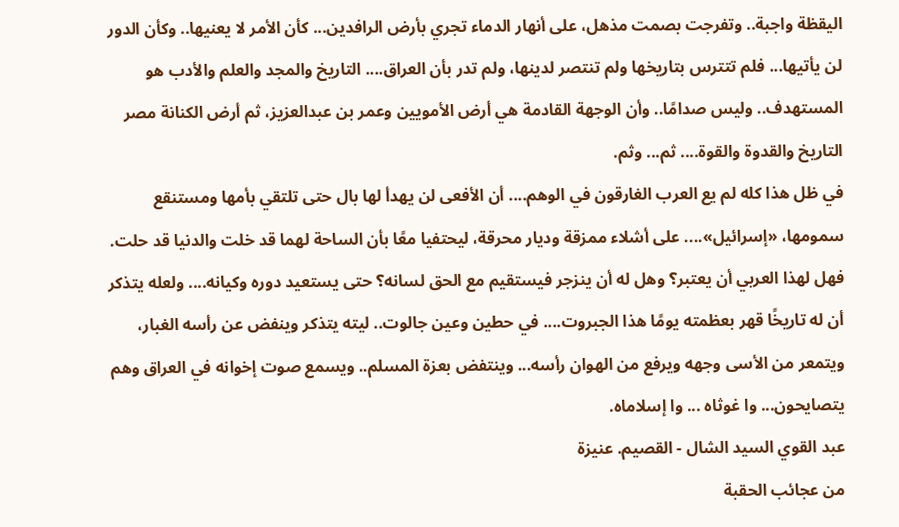اليقظة واجبة.. وتفرجت بصمت مذهل، على أنهار الدماء تجري بأرض الرافدين... كأن الأمر لا يعنيها.. وكأن الدور لن يأتيها... فلم تتترس بتاريخها ولم تنتصر لدينها، ولم تدر بأن العراق.... التاريخ والمجد والعلم والأدب هو المستهدف.. وليس صدامًا.. وأن الوجهة القادمة هي أرض الأمويين وعمر بن عبدالعزيز، ثم أرض الكنانة مصر التاريخ والقدوة والقوة.... ثم... وثم.
في ظل هذا كله لم يع العرب الغارقون في الوهم.... أن الأفعى لن يهدأ لها بال حتى تلتقي بأمها ومستنقع سمومها، «إسرائيل».... على أشلاء ممزقة وديار محرقة، ليحتفيا معًا بأن الساحة لهما قد خلت والدنيا قد حلت.
فهل لهذا العربي أن يعتبر؟ وهل له أن ينزجر فيستقيم مع الحق لسانه؟ حتى يستعيد دوره وكيانه.... ولعله يتذكر أن له تاريخًا قهر بعظمته يومًا هذا الجبروت.... في حطين وعين جالوت.. ليته يتذكر وينفض عن رأسه الغبار، ويتمعر من الأسى وجهه ويرفع من الهوان رأسه... وينتفض بعزة المسلم.. ويسمع صوت إخوانه في العراق وهم يتصايحون... وا غوثاه ... وا إسلاماه.
عبد القوي السيد الشال - القصيم. عنيزة
من عجائب الحقبة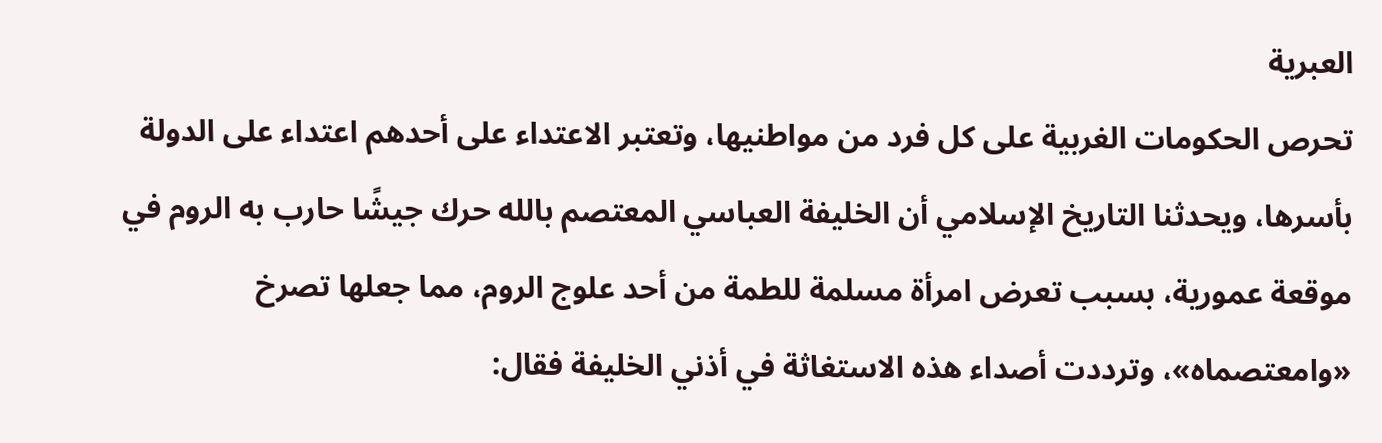العبرية
تحرص الحكومات الغربية على كل فرد من مواطنيها، وتعتبر الاعتداء على أحدهم اعتداء على الدولة بأسرها، ويحدثنا التاريخ الإسلامي أن الخليفة العباسي المعتصم بالله حرك جيشًا حارب به الروم في موقعة عمورية، بسبب تعرض امرأة مسلمة للطمة من أحد علوج الروم، مما جعلها تصرخ «وامعتصماه»، وترددت أصداء هذه الاستغاثة في أذني الخليفة فقال: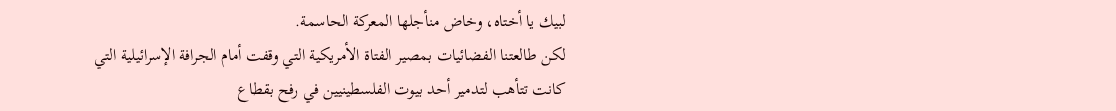لبيك يا أختاه، وخاض منأجلها المعركة الحاسمة.
لكن طالعتنا الفضائيات بمصير الفتاة الأمريكية التي وقفت أمام الجرافة الإسرائيلية التي كانت تتأهب لتدمير أحد بيوت الفلسطينيين في رفح بقطاع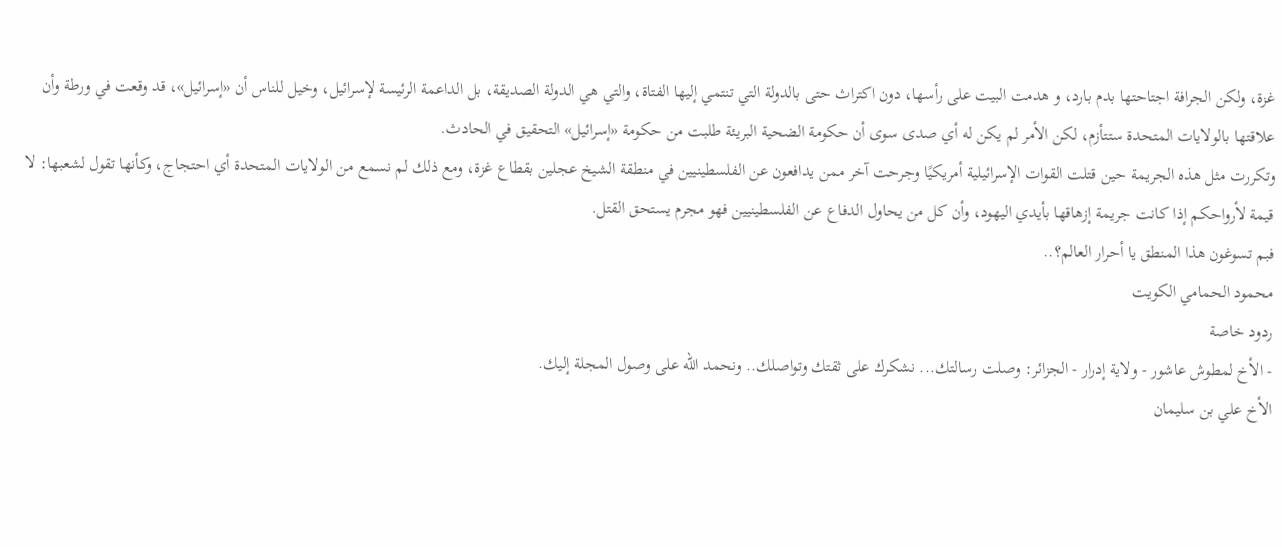غزة، ولكن الجرافة اجتاحتها بدم بارد، و هدمت البيت على رأسها، دون اكتراث حتى بالدولة التي تنتمي إليها الفتاة، والتي هي الدولة الصديقة، بل الداعمة الرئيسة لإسرائيل، وخيل للناس أن «إسرائيل»، قد وقعت في ورطة وأن علاقتها بالولايات المتحدة ستتأزم، لكن الأمر لم يكن له أي صدى سوى أن حكومة الضحية البريئة طلبت من حكومة «إسرائيل» التحقيق في الحادث.
وتكررت مثل هذه الجريمة حين قتلت القوات الإسرائيلية أمريكيًا وجرحت آخر ممن يدافعون عن الفلسطينيين في منطقة الشيخ عجلين بقطاع غزة، ومع ذلك لم نسمع من الولايات المتحدة أي احتجاج، وكأنها تقول لشعبها: لا قيمة لأرواحكم إذا كانت جريمة إزهاقها بأيدي اليهود، وأن كل من يحاول الدفاع عن الفلسطينيين فهو مجرم يستحق القتل.
فبم تسوغون هذا المنطق يا أحرار العالم؟..
محمود الحمامي الكويت
ردود خاصة
- الأخ لمطوش عاشور - ولاية إدرار - الجزائر: وصلت رسالتك... نشكرك على ثقتك وتواصلك.. ونحمد الله على وصول المجلة إليك.
الأخ علي بن سليمان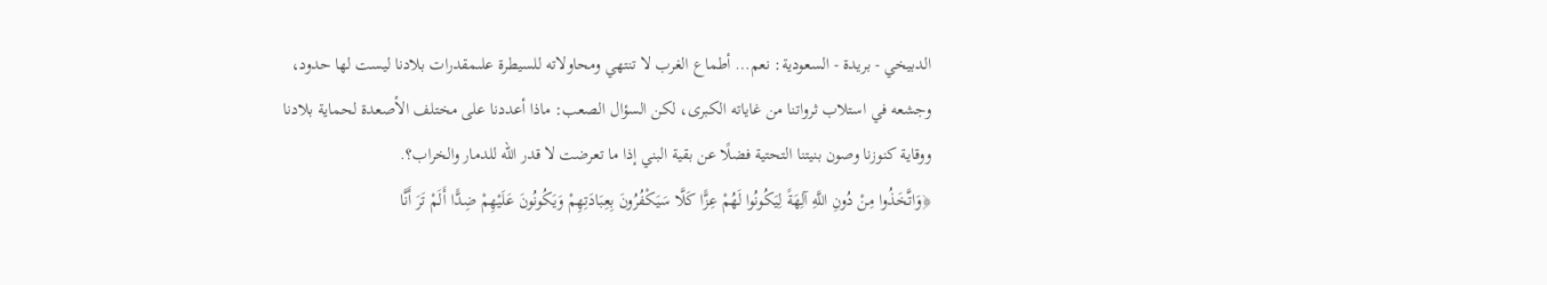الدبيخي - بريدة - السعودية: نعم... أطماع الغرب لا تنتهي ومحاولاته للسيطرة علىمقدرات بلادنا ليست لها حدود، وجشعه في استلاب ثرواتنا من غاياته الكبرى، لكن السؤال الصعب: ماذا أعددنا على مختلف الأصعدة لحماية بلادنا ووقاية كنوزنا وصون بنيتنا التحتية فضلًا عن بقية البني إذا ما تعرضت لا قدر الله للدمار والخراب؟.
﴿وَاتَّخَذُوا مِنْ دُونِ اللَّهِ آلِهَةً لِيَكُونُوا لَهُمْ عِزًّا كَلَّا سَيَكْفُرُونَ بِعِبَادَتِهِمْ وَيَكُونُونَ عَلَيْهِمْ ضِدًّا أَلَمْ تَرَ أَنَّا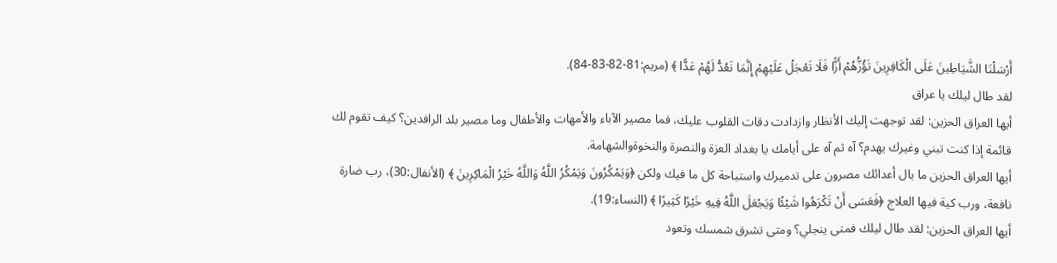أَرْسَلْنَا الشَّيَاطِينَ عَلَى الْكَافِرِينَ تَؤُزُّهُمْ أَزًّا فَلَا تَعْجَلْ عَلَيْهِمْ إِنَّمَا نَعُدُّ لَهُمْ عَدًّا ﴾ (مريم:81-82-83-84).
لقد طال ليلك يا عراق
أيها العراق الحزين: لقد توجهت إليك الأنظار وازدادت دقات القلوب عليك، فما مصير الآباء والأمهات والأطفال وما مصير بلد الرافدين؟ كيف تقوم لك قائمة إذا كنت تبني وغيرك يهدم؟ آه ثم آه على أيامك يا بغداد العزة والنصرة والنخوةوالشهامة.
أيها العراق الحزين ما بال أعدائك مصرون على تدميرك واستباحة كل ما فيك ولكن ﴿وَيَمْكُرُونَ وَيَمْكُرُ اللَّهُ وَاللَّهُ خَيْرُ الْمَاكِرِينَ ﴾ (الأنفال:30)، رب ضارة نافعة، ورب كية فيها العلاج ﴿فَعَسَى أَنْ تَكْرَهُوا شَيْئًا وَيَجْعَلَ اللَّهُ فِيهِ خَيْرًا كَثِيرًا ﴾ (النساء:19).
أيها العراق الحزين: لقد طال ليلك فمتى ينجلي؟ ومتى تشرق شمسك وتعود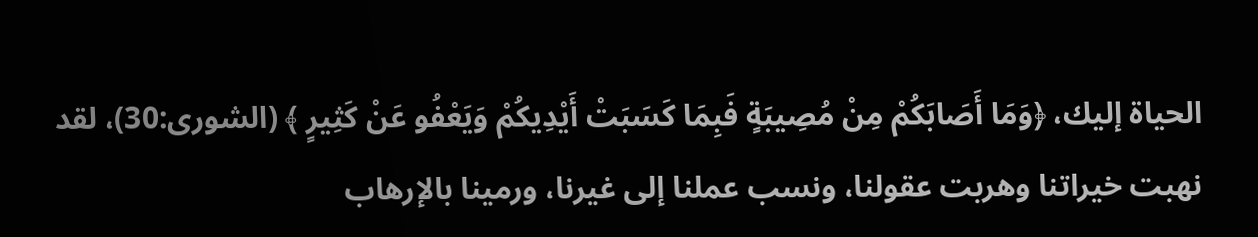الحياة إليك، ﴿وَمَا أَصَابَكُمْ مِنْ مُصِيبَةٍ فَبِمَا كَسَبَتْ أَيْدِيكُمْ وَيَعْفُو عَنْ كَثِيرٍ ﴾ (الشورى:30)، لقد نهبت خيراتنا وهربت عقولنا، ونسب عملنا إلى غيرنا، ورمينا بالإرهاب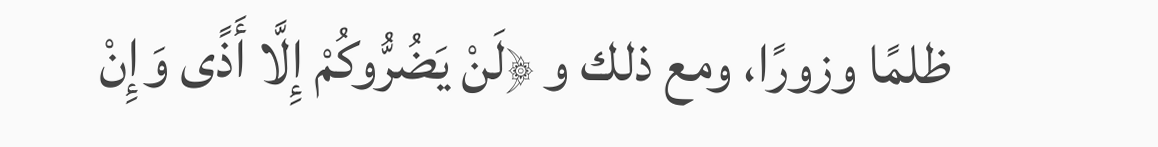ظلمًا وزورًا، ومع ذلك و ﴿لَنْ يَضُرُّوكُمْ إِلَّا أَذًى وَإِنْ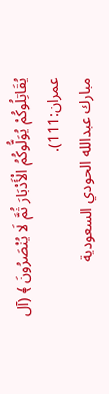يُقَاتِلُوكُمْ يُوَلُّوكُمُ الْأَدْبَارَ ثُمَّ لَا يُنْصَرُونَ ﴾ (آل عمران:111).
مبارك عبدالله الحودي السعودية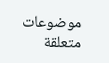موضوعات متعلقة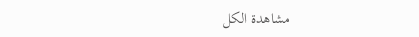مشاهدة الكل